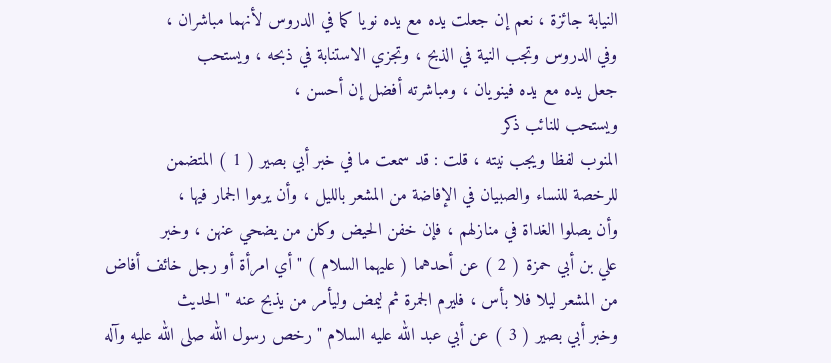النيابة جائزة ، نعم إن جعلت يده مع يده نويا كما في الدروس لأنهما مباشران ،
وفي الدروس وتجب النية في الذبح ، وتجزي الاستنابة في ذبحه ، ويستحب
جعل يده مع يده فينويان ، ومباشرته أفضل إن أحسن ،
ويستحب للنائب ذكر
المنوب لفظا ويجب نيته ، قلت : قد سمعت ما في خبر أبي بصير ( 1 ) المتضمن
للرخصة للنساء والصبيان في الإفاضة من المشعر بالليل ، وأن يرموا الجمار فيها ،
وأن يصلوا الغداة في منازلهم ، فإن خفن الحيض وكلن من يضحي عنهن ، وخبر
علي بن أبي حمزة ( 2 ) عن أحدهما ( عليهما السلام ) " أي امرأة أو رجل خائف أفاض
من المشعر ليلا فلا بأس ، فليرم الجمرة ثم ليمض وليأمر من يذبح عنه " الحديث
وخبر أبي بصير ( 3 ) عن أبي عبد الله عليه السلام " رخص رسول الله صلى الله عليه وآله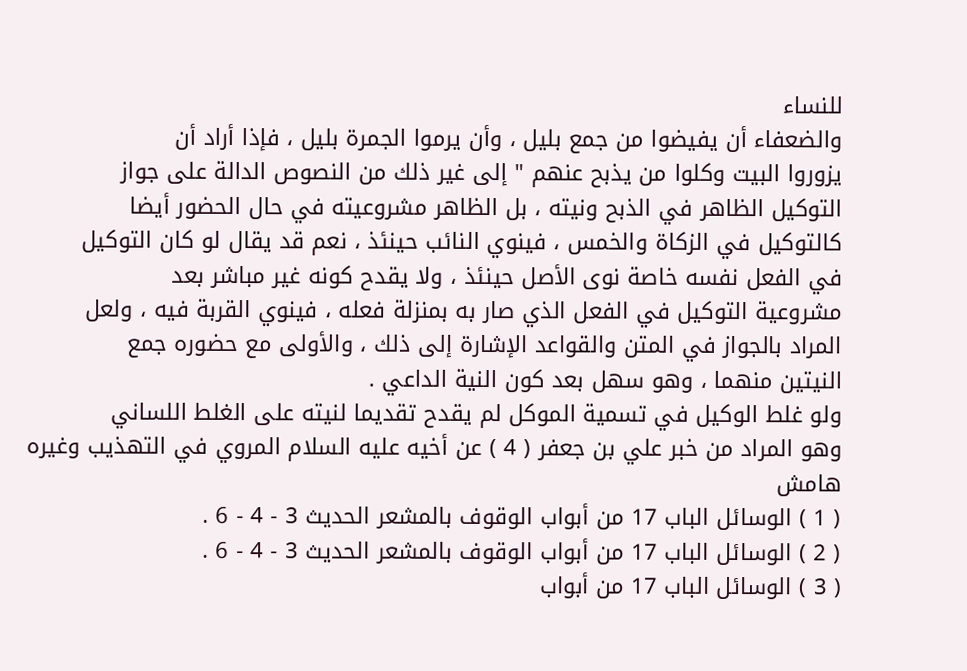للنساء
والضعفاء أن يفيضوا من جمع بليل ، وأن يرموا الجمرة بليل ، فإذا أراد أن
يزوروا البيت وكلوا من يذبح عنهم " إلى غير ذلك من النصوص الدالة على جواز
التوكيل الظاهر في الذبح ونيته ، بل الظاهر مشروعيته في حال الحضور أيضا
كالتوكيل في الزكاة والخمس ، فينوي النائب حينئذ ، نعم قد يقال لو كان التوكيل
في الفعل نفسه خاصة نوى الأصل حينئذ ، ولا يقدح كونه غير مباشر بعد
مشروعية التوكيل في الفعل الذي صار به بمنزلة فعله ، فينوي القربة فيه ، ولعل
المراد بالجواز في المتن والقواعد الإشارة إلى ذلك ، والأولى مع حضوره جمع
النيتين منهما ، وهو سهل بعد كون النية الداعي .
ولو غلط الوكيل في تسمية الموكل لم يقدح تقديما لنيته على الغلط اللساني
وهو المراد من خبر علي بن جعفر ( 4 ) عن أخيه عليه السلام المروي في التهذيب وغيره
هامش
( 1 ) الوسائل الباب 17 من أبواب الوقوف بالمشعر الحديث 3 - 4 - 6 .
( 2 ) الوسائل الباب 17 من أبواب الوقوف بالمشعر الحديث 3 - 4 - 6 .
( 3 ) الوسائل الباب 17 من أبواب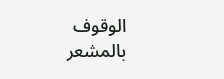الوقوف بالمشعر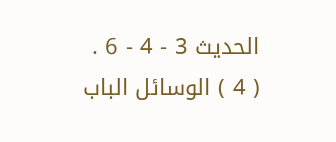الحديث 3 - 4 - 6 .
( 4 ) الوسائل الباب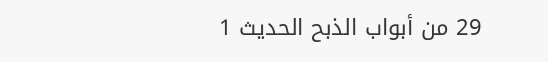29 من أبواب الذبح الحديث 1